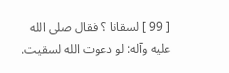[ 99 ] لسقانا ؟ فقال صلى الله عليه وآله: لو دعوت الله لسقيت.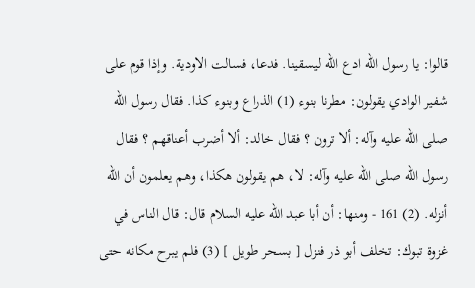قالوا: يا رسول الله ادع الله ليسقينا. فدعا، فسالت الاودية. وإذا قوم على شفير الوادي يقولون: مطرنا بنوء (1) الذراع وبنوء كذا. فقال رسول الله صلى الله عليه وآله: ألا ترون ؟ فقال خالد: ألا أضرب أعناقهم ؟ فقال رسول الله صلى الله عليه وآله: لا، هم يقولون هكذا، وهم يعلمون أن الله أنزله. (2) 161 - ومنها: أن أبا عبد الله عليه السلام قال: قال الناس في غزوة تبوك: تخلف أبو ذر فنزل [ بسحر طويل ] (3) فلم يبرح مكانه حتى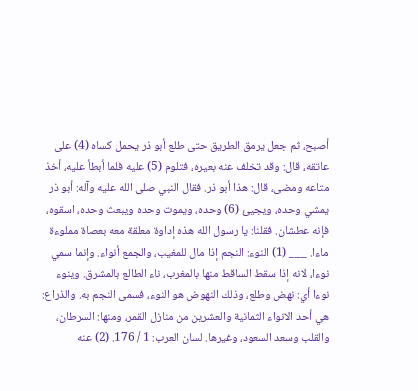أصبح، ثم جعل يرمق الطريق حتى طلع أبو ذر يحمل كساه (4) على عاتقه، قال: وقد تخلف عنه بعيره، فتلوم (5) عليه فلما أبطأ عليه، أخذ متاعه ومضى، قال: هذا أبو ذر. فقال النبي صلى الله عليه وآله: أبو ذر يمشي وحده، ويجيئ (6) وحده، ويموت وحده ويبعث وحده، اسقوه، فإنه عطشان. فقلنا: يا رسول الله هذه إداوة معلقة معه بعصاة مملوءة ماءا. ___ (1) النوء: النجم إذا مال للمغيب، والجمع أنواء. وإنما سمي نوءا، لانه إذا سقط الساقط منها بالمغرب، ناء الطالع بالمشرق. وينوء نوءا أي: نهض وطلع، وذلك النهوض هو النوء، فسمى النجم به. والذراع: هي أحد الانواء الثمانية والعشرين من منازل القمر، ومنها: السرطان، والقلب وسعد السعود، وغيرها. لسان العرب: 1 / 176. (2) عنه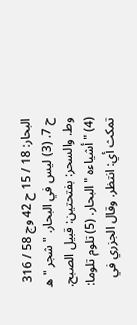البحار: 18 / 15 ح 42 وج 58 / 316 ح 7. (3) ليس في البحار. " شجر " ه وط. والسحر: بفتحتين: قبيل الصبح. (4) " أشياءه " البحار. (5) تلوم تلوما: تمكث أي: انتظر. وقال الجزري في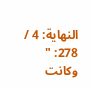النهاية: 4 / 278: " وكانت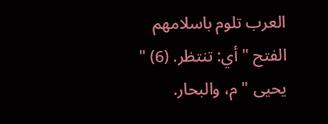العرب تلوم باسلامهم الفتح " أي: تنتظر. (6) " يحيى " م، والبحار.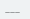___